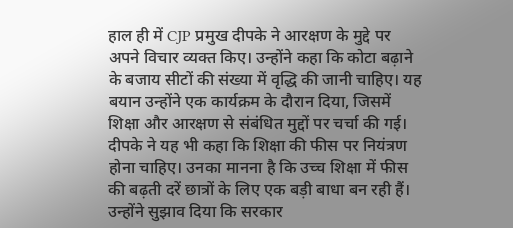हाल ही में CJP प्रमुख दीपके ने आरक्षण के मुद्दे पर अपने विचार व्यक्त किए। उन्होंने कहा कि कोटा बढ़ाने के बजाय सीटों की संख्या में वृद्धि की जानी चाहिए। यह बयान उन्होंने एक कार्यक्रम के दौरान दिया, जिसमें शिक्षा और आरक्षण से संबंधित मुद्दों पर चर्चा की गई।
दीपके ने यह भी कहा कि शिक्षा की फीस पर नियंत्रण होना चाहिए। उनका मानना है कि उच्च शिक्षा में फीस की बढ़ती दरें छात्रों के लिए एक बड़ी बाधा बन रही हैं। उन्होंने सुझाव दिया कि सरकार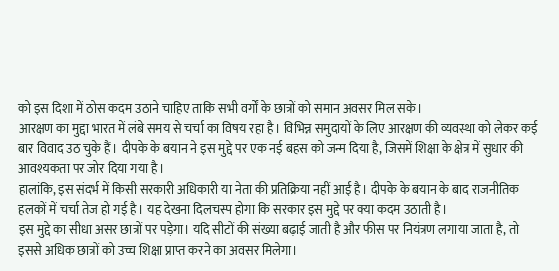को इस दिशा में ठोस कदम उठाने चाहिए ताकि सभी वर्गों के छात्रों को समान अवसर मिल सके।
आरक्षण का मुद्दा भारत में लंबे समय से चर्चा का विषय रहा है। विभिन्न समुदायों के लिए आरक्षण की व्यवस्था को लेकर कई बार विवाद उठ चुके हैं। दीपके के बयान ने इस मुद्दे पर एक नई बहस को जन्म दिया है, जिसमें शिक्षा के क्षेत्र में सुधार की आवश्यकता पर जोर दिया गया है।
हालांकि, इस संदर्भ में किसी सरकारी अधिकारी या नेता की प्रतिक्रिया नहीं आई है। दीपके के बयान के बाद राजनीतिक हलकों में चर्चा तेज हो गई है। यह देखना दिलचस्प होगा कि सरकार इस मुद्दे पर क्या कदम उठाती है।
इस मुद्दे का सीधा असर छात्रों पर पड़ेगा। यदि सीटों की संख्या बढ़ाई जाती है और फीस पर नियंत्रण लगाया जाता है, तो इससे अधिक छात्रों को उच्च शिक्षा प्राप्त करने का अवसर मिलेगा।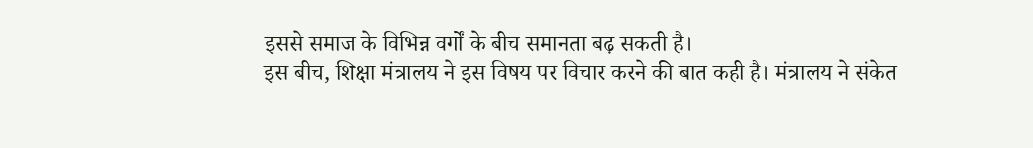इससे समाज के विभिन्न वर्गों के बीच समानता बढ़ सकती है।
इस बीच, शिक्षा मंत्रालय ने इस विषय पर विचार करने की बात कही है। मंत्रालय ने संकेत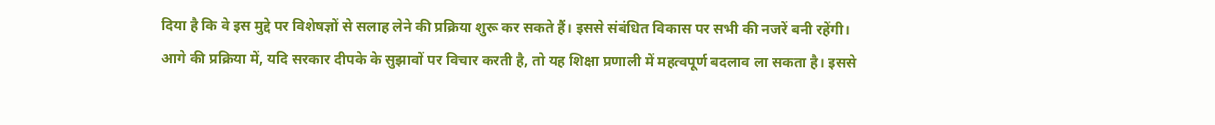दिया है कि वे इस मुद्दे पर विशेषज्ञों से सलाह लेने की प्रक्रिया शुरू कर सकते हैं। इससे संबंधित विकास पर सभी की नजरें बनी रहेंगी।
आगे की प्रक्रिया में, यदि सरकार दीपके के सुझावों पर विचार करती है, तो यह शिक्षा प्रणाली में महत्वपूर्ण बदलाव ला सकता है। इससे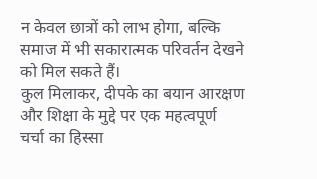न केवल छात्रों को लाभ होगा, बल्कि समाज में भी सकारात्मक परिवर्तन देखने को मिल सकते हैं।
कुल मिलाकर, दीपके का बयान आरक्षण और शिक्षा के मुद्दे पर एक महत्वपूर्ण चर्चा का हिस्सा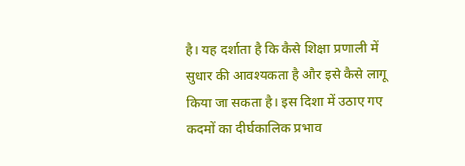है। यह दर्शाता है कि कैसे शिक्षा प्रणाली में सुधार की आवश्यकता है और इसे कैसे लागू किया जा सकता है। इस दिशा में उठाए गए कदमों का दीर्घकालिक प्रभाव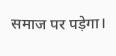समाज पर पड़ेगा।